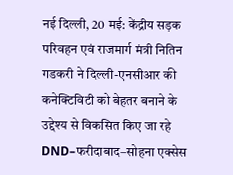नई दिल्ली, 20 मई: केंद्रीय सड़क परिवहन एवं राजमार्ग मंत्री नितिन गडकरी ने दिल्ली-एनसीआर की कनेक्टिविटी को बेहतर बनाने के उद्देश्य से विकसित किए जा रहे DND–फरीदाबाद–सोहना एक्सेस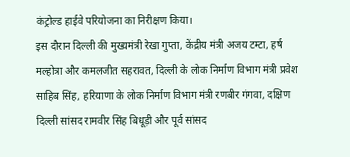कंट्रोल्ड हाईवे परियोजना का निरीक्षण किया।
इस दौरान दिल्ली की मुख्यमंत्री रेखा गुप्ता, केंद्रीय मंत्री अजय टम्टा, हर्ष मल्होत्रा और कमलजीत सहरावत, दिल्ली के लोक निर्माण विभाग मंत्री प्रवेश साहिब सिंह, हरियाणा के लोक निर्माण विभाग मंत्री रणबीर गंगवा, दक्षिण दिल्ली सांसद रामवीर सिंह बिधूड़ी और पूर्व सांसद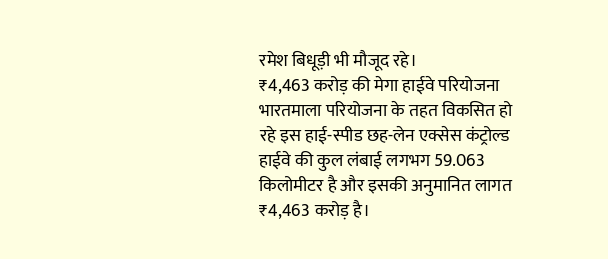रमेश बिधूड़ी भी मौजूद रहे।
₹4,463 करोड़ की मेगा हाईवे परियोजना
भारतमाला परियोजना के तहत विकसित हो रहे इस हाई-स्पीड छह-लेन एक्सेस कंट्रोल्ड हाईवे की कुल लंबाई लगभग 59.063 किलोमीटर है और इसकी अनुमानित लागत ₹4,463 करोड़ है।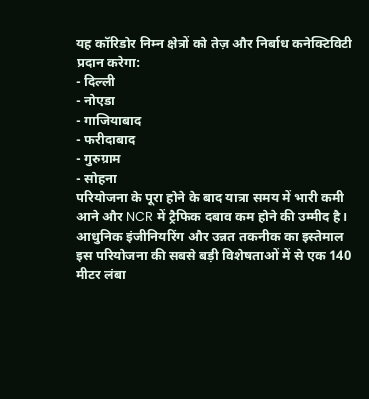यह कॉरिडोर निम्न क्षेत्रों को तेज़ और निर्बाध कनेक्टिविटी प्रदान करेगा:
- दिल्ली
- नोएडा
- गाजियाबाद
- फरीदाबाद
- गुरुग्राम
- सोहना
परियोजना के पूरा होने के बाद यात्रा समय में भारी कमी आने और NCR में ट्रैफिक दबाव कम होने की उम्मीद है।
आधुनिक इंजीनियरिंग और उन्नत तकनीक का इस्तेमाल
इस परियोजना की सबसे बड़ी विशेषताओं में से एक 140 मीटर लंबा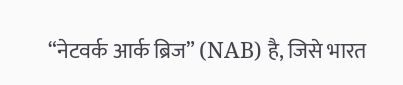“नेटवर्क आर्क ब्रिज” (NAB) है, जिसे भारत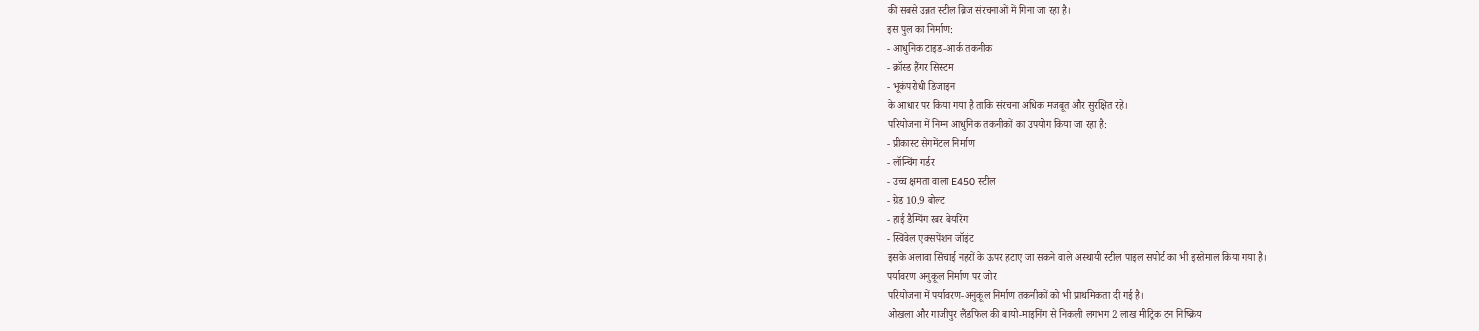की सबसे उन्नत स्टील ब्रिज संरचनाओं में गिना जा रहा है।
इस पुल का निर्माण:
- आधुनिक टाइड-आर्क तकनीक
- क्रॉस्ड हैंगर सिस्टम
- भूकंपरोधी डिजाइन
के आधार पर किया गया है ताकि संरचना अधिक मजबूत और सुरक्षित रहे।
परियोजना में निम्न आधुनिक तकनीकों का उपयोग किया जा रहा है:
- प्रीकास्ट सेगमेंटल निर्माण
- लॉन्चिंग गर्डर
- उच्च क्षमता वाला E450 स्टील
- ग्रेड 10.9 बोल्ट
- हाई डैम्पिंग रबर बेयरिंग
- स्विवेल एक्सपेंशन जॉइंट
इसके अलावा सिंचाई नहरों के ऊपर हटाए जा सकने वाले अस्थायी स्टील पाइल सपोर्ट का भी इस्तेमाल किया गया है।
पर्यावरण अनुकूल निर्माण पर जोर
परियोजना में पर्यावरण-अनुकूल निर्माण तकनीकों को भी प्राथमिकता दी गई है।
ओखला और गाजीपुर लैंडफिल की बायो-माइनिंग से निकली लगभग 2 लाख मीट्रिक टन निष्क्रिय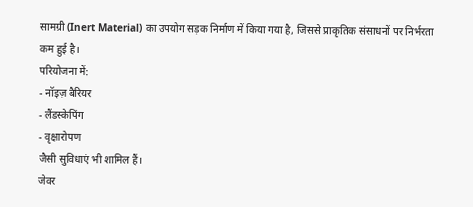सामग्री (Inert Material) का उपयोग सड़क निर्माण में किया गया है, जिससे प्राकृतिक संसाधनों पर निर्भरता कम हुई है।
परियोजना में:
- नॉइज़ बैरियर
- लैंडस्केपिंग
- वृक्षारोपण
जैसी सुविधाएं भी शामिल हैं।
जेवर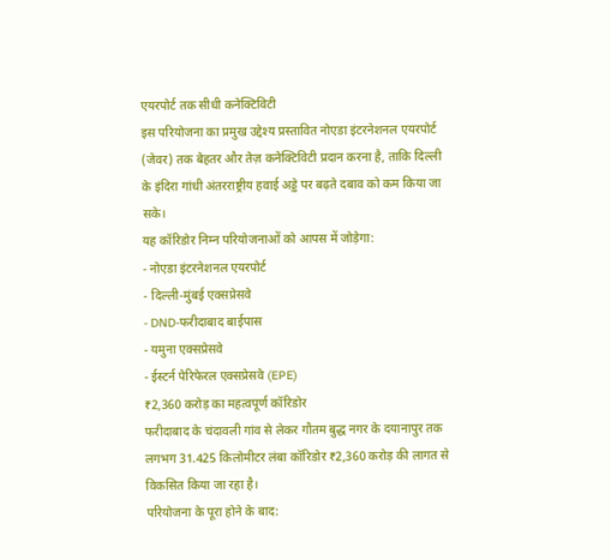एयरपोर्ट तक सीधी कनेक्टिविटी
इस परियोजना का प्रमुख उद्देश्य प्रस्तावित नोएडा इंटरनेशनल एयरपोर्ट (जेवर) तक बेहतर और तेज़ कनेक्टिविटी प्रदान करना है, ताकि दिल्ली के इंदिरा गांधी अंतरराष्ट्रीय हवाई अड्डे पर बढ़ते दबाव को कम किया जा सके।
यह कॉरिडोर निम्न परियोजनाओं को आपस में जोड़ेगा:
- नोएडा इंटरनेशनल एयरपोर्ट
- दिल्ली-मुंबई एक्सप्रेसवे
- DND-फरीदाबाद बाईपास
- यमुना एक्सप्रेसवे
- ईस्टर्न पेरिफेरल एक्सप्रेसवे (EPE)
₹2,360 करोड़ का महत्वपूर्ण कॉरिडोर
फरीदाबाद के चंदावली गांव से लेकर गौतम बुद्ध नगर के दयानापुर तक लगभग 31.425 किलोमीटर लंबा कॉरिडोर ₹2,360 करोड़ की लागत से विकसित किया जा रहा है।
परियोजना के पूरा होने के बाद: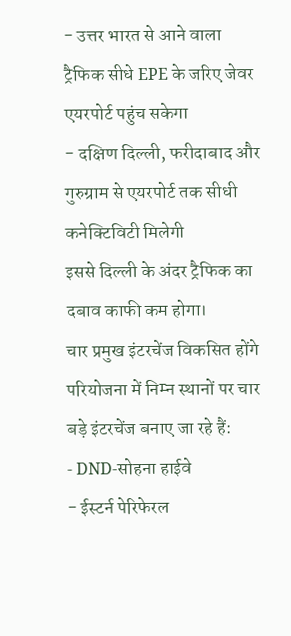- उत्तर भारत से आने वाला ट्रैफिक सीधे EPE के जरिए जेवर एयरपोर्ट पहुंच सकेगा
- दक्षिण दिल्ली, फरीदाबाद और गुरुग्राम से एयरपोर्ट तक सीधी कनेक्टिविटी मिलेगी
इससे दिल्ली के अंदर ट्रैफिक का दबाव काफी कम होगा।
चार प्रमुख इंटरचेंज विकसित होंगे
परियोजना में निम्न स्थानों पर चार बड़े इंटरचेंज बनाए जा रहे हैं:
- DND-सोहना हाईवे
- ईस्टर्न पेरिफेरल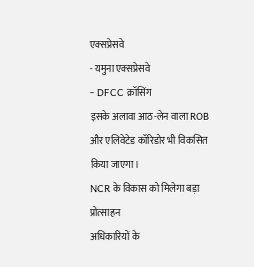एक्सप्रेसवे
- यमुना एक्सप्रेसवे
- DFCC क्रॉसिंग
इसके अलावा आठ-लेन वाला ROB और एलिवेटेड कॉरिडोर भी विकसित किया जाएगा।
NCR के विकास को मिलेगा बड़ा प्रोत्साहन
अधिकारियों के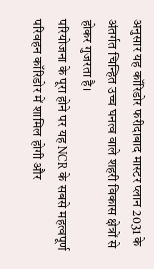अनुसार यह कॉरिडोर फरीदाबाद मास्टर प्लान 2031 के अंतर्गत चिन्हित उच्च घनत्व वाले शहरी विकास क्षेत्रों से होकर गुजरता है।
परियोजना के पूरा होने पर यह NCR के सबसे महत्वपूर्ण परिवहन कॉरिडोर में शामिल होगी और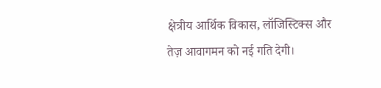क्षेत्रीय आर्थिक विकास, लॉजिस्टिक्स और तेज़ आवागमन को नई गति देगी।